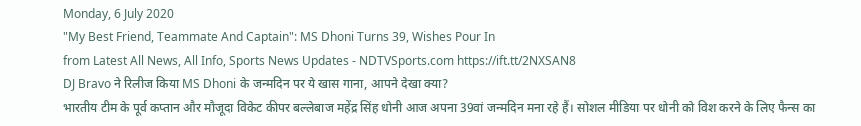Monday, 6 July 2020
"My Best Friend, Teammate And Captain": MS Dhoni Turns 39, Wishes Pour In
from Latest All News, All Info, Sports News Updates - NDTVSports.com https://ift.tt/2NXSAN8
DJ Bravo ने रिलीज किया MS Dhoni के जन्मदिन पर ये खास गाना, आपने देखा क्या?
भारतीय टीम के पूर्व कप्तान और मौजूदा विकेट कीपर बल्लेबाज महेंद्र सिंह धोनी आज अपना 39वां जन्मदिन मना रहे हैं। सोशल मीडिया पर धोनी को विश करने के लिए फैन्स का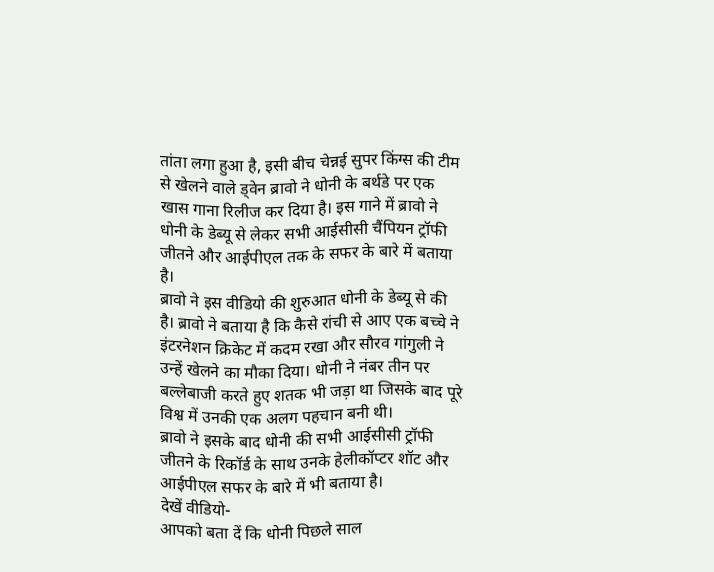तांता लगा हुआ है, इसी बीच चेन्नई सुपर किंग्स की टीम से खेलने वाले ड्वेन ब्रावो ने धोनी के बर्थडे पर एक खास गाना रिलीज कर दिया है। इस गाने में ब्रावो ने धोनी के डेब्यू से लेकर सभी आईसीसी चैंपियन ट्रॉफी जीतने और आईपीएल तक के सफर के बारे में बताया है।
ब्रावो ने इस वीडियो की शुरुआत धोनी के डेब्यू से की है। ब्रावो ने बताया है कि कैसे रांची से आए एक बच्चे ने इंटरनेशन क्रिकेट में कदम रखा और सौरव गांगुली ने उन्हें खेलने का मौका दिया। धोनी ने नंबर तीन पर बल्लेबाजी करते हुए शतक भी जड़ा था जिसके बाद पूरे विश्व में उनकी एक अलग पहचान बनी थी।
ब्रावो ने इसके बाद धोनी की सभी आईसीसी ट्रॉफी जीतने के रिकॉर्ड के साथ उनके हेलीकॉप्टर शॉट और आईपीएल सफर के बारे में भी बताया है।
देखें वीडियो-
आपको बता दें कि धोनी पिछले साल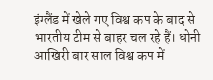इंग्लैंड में खेले गए विश्व कप के बाद से भारतीय टीम से बाहर चल रहे हैं। धोनी आखिरी बार साल विश्व कप में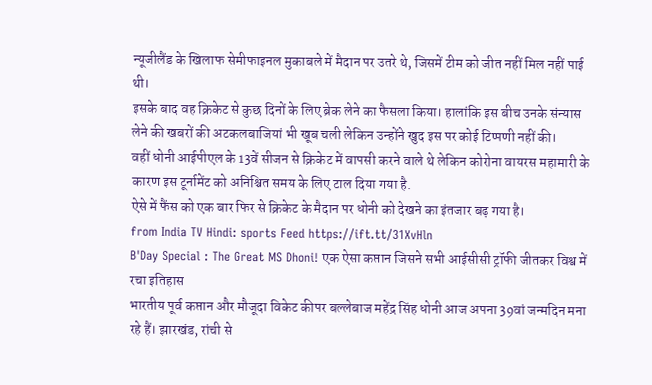न्यूजीलैंड के खिलाफ सेमीफाइनल मुकाबले में मैदान पर उतरे थे, जिसमें टीम को जीत नहीं मिल नहीं पाई थी।
इसके बाद वह क्रिकेट से कुछ दिनों के लिए ब्रेक लेने का फैसला किया। हालांकि इस बीच उनके संन्यास लेने की खबरों की अटकलबाजियां भी खूब चली लेकिन उन्होंने खुद इस पर कोई टिप्पणी नहीं की।
वहीं धोनी आईपीएल के 13वें सीजन से क्रिकेट में वापसी करने वाले थे लेकिन कोरोना वायरस महामारी के कारण इस टूर्नामेंट को अनिश्चित समय के लिए टाल दिया गया है.
ऐसे में फैंस को एक बार फिर से क्रिकेट के मैदान पर धोनी को देखने का इंतजार बढ़ गया है।
from India TV Hindi: sports Feed https://ift.tt/31XvHln
B'Day Special : The Great MS Dhoni! एक ऐसा कप्तान जिसने सभी आईसीसी ट्रॉफी जीतकर विश्व में रचा इतिहास
भारतीय पूर्व कप्तान और मौजूदा विकेट कीपर बल्लेबाज महेंद्र सिंह धोनी आज अपना 39वां जन्मदिन मना रहे हैं। झारखंड, रांची से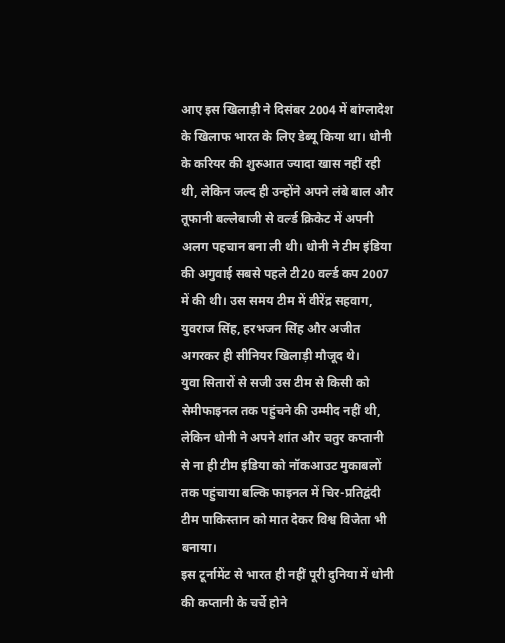आए इस खिलाड़ी ने दिसंबर 2004 में बांग्लादेश के खिलाफ भारत के लिए डेब्यू किया था। धोनी के करियर की शुरुआत ज्यादा खास नहीं रही थी, लेकिन जल्द ही उन्होंने अपने लंबे बाल और तूफानी बल्लेबाजी से वर्ल्ड क्रिकेट में अपनी अलग पहचान बना ली थी। धोनी ने टीम इंडिया की अगुवाई सबसे पहले टी20 वर्ल्ड कप 2007 में की थी। उस समय टीम में वीरेंद्र सहवाग, युवराज सिंह, हरभजन सिंह और अजीत अगरकर ही सीनियर खिलाड़ी मौजूद थे।
युवा सितारों से सजी उस टीम से किसी को सेमीफाइनल तक पहुंचने की उम्मीद नहीं थी, लेकिन धोनी ने अपने शांत और चतुर कप्तानी से ना ही टीम इंडिया को नॉकआउट मुकाबलों तक पहुंचाया बल्कि फाइनल में चिर-प्रतिद्वंदी टीम पाकिस्तान को मात देकर विश्व विजेता भी बनाया।
इस टूर्नामेंट से भारत ही नहीं पूरी दुनिया में धोनी की कप्तानी के चर्चे होने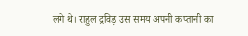लगे थे। राहुल द्रविड़ उस समय अपनी कप्तानी का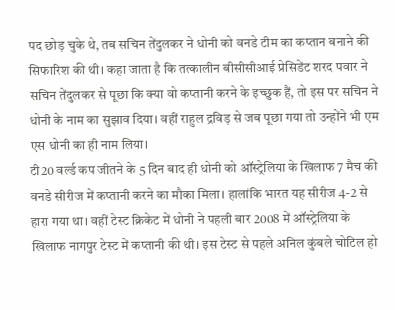पद छोड़ चुके थे, तब सचिन तेंदुलकर ने धोनी को वनडे टीम का कप्तान बनाने की सिफारिश की थी। कहा जाता है कि तत्कालीन बीसीसीआई प्रेसिडेंट शरद पवार ने सचिन तेंदुलकर से पूछा कि क्या वो कप्तानी करने के इच्छुक हैं, तो इस पर सचिन ने धोनी के नाम का सुझाव दिया। वहीं राहुल द्रविड़ से जब पूछा गया तो उन्होंने भी एम एस धोनी का ही नाम लिया।
टी20 वर्ल्ड कप जीतने के 5 दिन बाद ही धोनी को ऑस्ट्रेलिया के खिलाफ 7 मैच की वनडे सीरीज में कप्तानी करने का मौका मिला। हालांकि भारत यह सीरीज 4-2 से हारा गया था। वहीं टेस्ट क्रिकेट में धोनी ने पहली बार 2008 में ऑस्ट्रेलिया के खिलाफ नागपुर टेस्ट में कप्तानी की थी। इस टेस्ट से पहले अनिल कुंबले चोटिल हो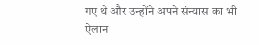गए थे और उन्होंने अपने संन्यास का भी ऐलान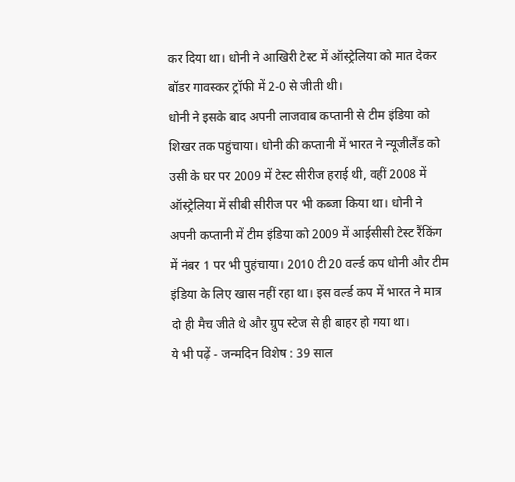कर दिया था। धोनी ने आखिरी टेस्ट में ऑस्ट्रेलिया को मात देकर बॉडर गावस्कर ट्रॉफी में 2-0 से जीती थी।
धोनी ने इसके बाद अपनी लाजवाब कप्तानी से टीम इंडिया को शिखर तक पहुंचाया। धोनी की कप्तानी में भारत ने न्यूजीलैंड को उसी के घर पर 2009 में टेस्ट सीरीज हराई थी, वहीं 2008 में ऑस्ट्रेलिया में सीबी सीरीज पर भी कब्जा किया था। धोनी ने अपनी कप्तानी में टीम इंडिया को 2009 में आईसीसी टेस्ट रैंकिंग में नंबर 1 पर भी पुहंचाया। 2010 टी20 वर्ल्ड कप धोनी और टीम इंडिया के लिए खास नहीं रहा था। इस वर्ल्ड कप में भारत ने मात्र दो ही मैच जीते थे और ग्रुप स्टेज से ही बाहर हो गया था।
ये भी पढ़ें - जन्मदिन विशेष : 39 साल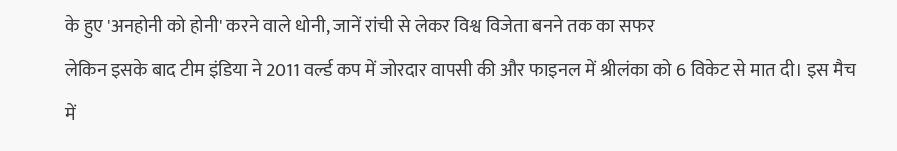के हुए 'अनहोनी को होनी' करने वाले धोनी, जानें रांची से लेकर विश्व विजेता बनने तक का सफर
लेकिन इसके बाद टीम इंडिया ने 2011 वर्ल्ड कप में जोरदार वापसी की और फाइनल में श्रीलंका को 6 विकेट से मात दी। इस मैच में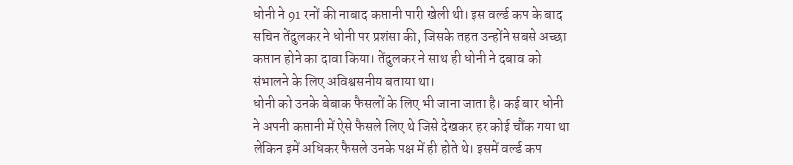धोनी ने 91 रनों की नाबाद कप्तानी पारी खेली थी। इस वर्ल्ड कप के बाद सचिन तेंदुलकर ने धोनी पर प्रशंसा की, जिसके तहत उन्होंने सबसे अच्छा कप्तान होने का दावा किया। तेंदुलकर ने साथ ही धोनी ने दबाव को संभालने के लिए अविश्वसनीय बताया था।
धोनी को उनके बेबाक फैसलों के लिए भी जाना जाता है। कई बार धोनी ने अपनी कप्तानी में ऐसे फैसले लिए थे जिसे देखकर हर कोई चौंक गया था लेकिन इमें अधिकर फैसले उनके पक्ष में ही होते थे। इसमें वर्ल्ड कप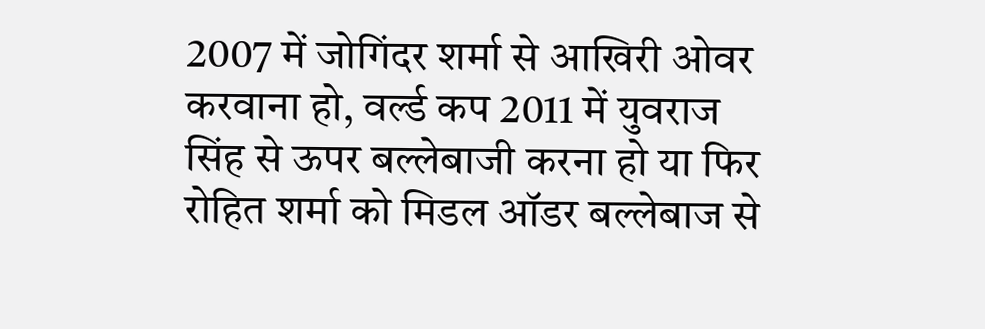2007 में जोगिंदर शर्मा से आखिरी ओवर करवाना हो, वर्ल्ड कप 2011 में युवराज सिंह से ऊपर बल्लेबाजी करना हो या फिर रोहित शर्मा को मिडल ऑडर बल्लेबाज से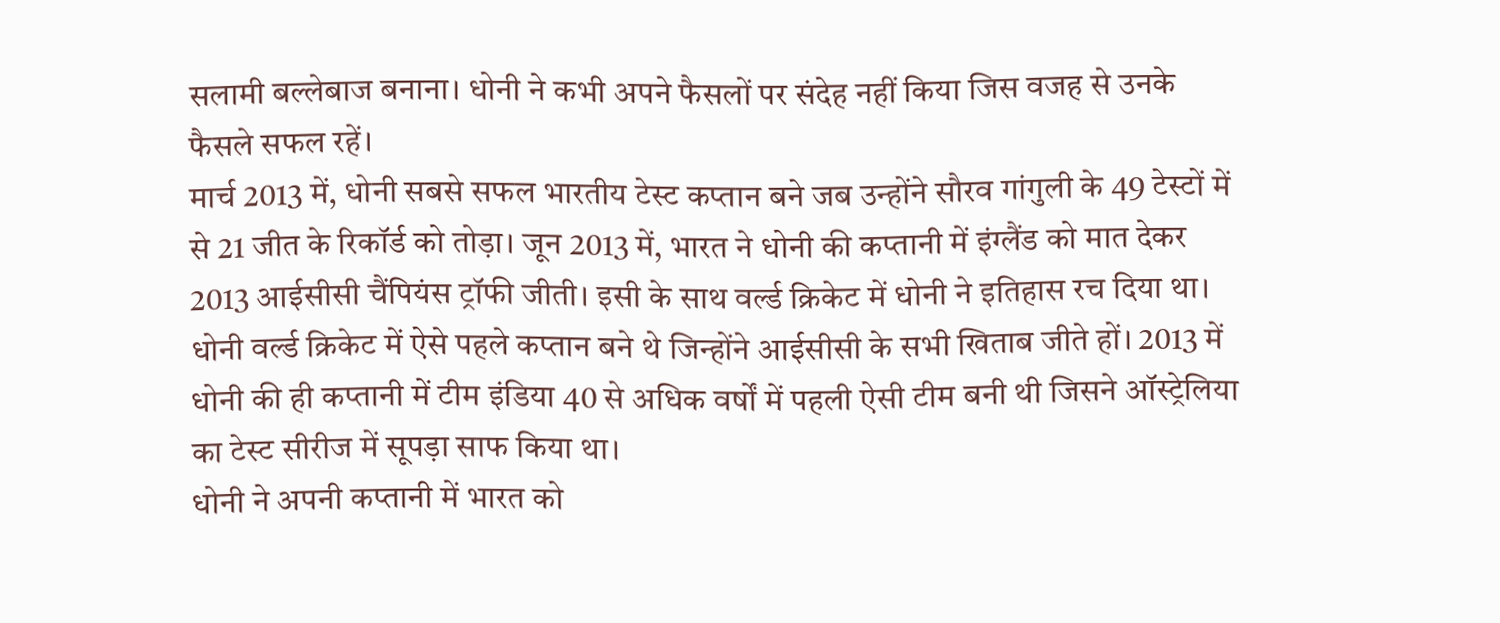सलामी बल्लेबाज बनाना। धोनी ने कभी अपने फैसलों पर संदेह नहीं किया जिस वजह से उनके फैसले सफल रहें।
मार्च 2013 में, धोनी सबसे सफल भारतीय टेस्ट कप्तान बने जब उन्होंने सौरव गांगुली के 49 टेस्टों में से 21 जीत के रिकॉर्ड को तोड़ा। जून 2013 में, भारत ने धोनी की कप्तानी में इंग्लैंड को मात देकर 2013 आईसीसी चैंपियंस ट्रॉफी जीती। इसी के साथ वर्ल्ड क्रिकेट में धोनी ने इतिहास रच दिया था। धोनी वर्ल्ड क्रिकेट में ऐसे पहले कप्तान बने थे जिन्होंने आईसीसी के सभी खिताब जीते हों। 2013 में धोनी की ही कप्तानी में टीम इंडिया 40 से अधिक वर्षों में पहली ऐसी टीम बनी थी जिसने ऑस्ट्रेलिया का टेस्ट सीरीज में सूपड़ा साफ किया था।
धोनी ने अपनी कप्तानी में भारत को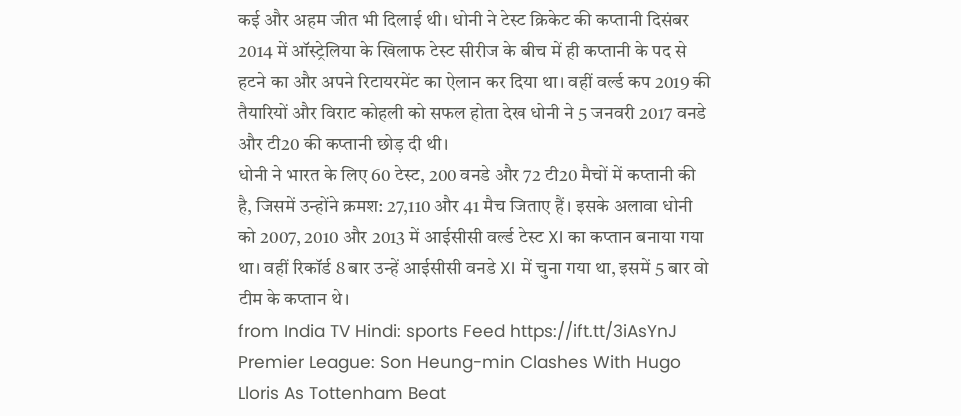कई और अहम जीत भी दिलाई थी। धोनी ने टेस्ट क्रिकेट की कप्तानी दिसंबर 2014 में ऑस्ट्रेलिया के खिलाफ टेस्ट सीरीज के बीच में ही कप्तानी के पद से हटने का और अपने रिटायरमेंट का ऐलान कर दिया था। वहीं वर्ल्ड कप 2019 की तैयारियों और विराट कोहली को सफल होता देख धोनी ने 5 जनवरी 2017 वनडे और टी20 की कप्तानी छोड़ दी थी।
धोनी ने भारत के लिए 60 टेस्ट, 200 वनडे और 72 टी20 मैचों में कप्तानी की है, जिसमें उन्होंने क्रमश: 27,110 और 41 मैच जिताए हैं। इसके अलावा धोनी को 2007, 2010 और 2013 में आईसीसी वर्ल्ड टेस्ट XI का कप्तान बनाया गया था। वहीं रिकॉर्ड 8 बार उन्हें आईसीसी वनडे XI में चुना गया था, इसमें 5 बार वो टीम के कप्तान थे।
from India TV Hindi: sports Feed https://ift.tt/3iAsYnJ
Premier League: Son Heung-min Clashes With Hugo Lloris As Tottenham Beat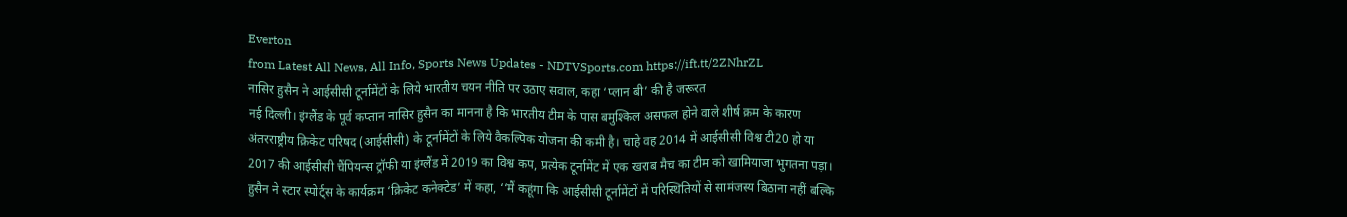Everton
from Latest All News, All Info, Sports News Updates - NDTVSports.com https://ift.tt/2ZNhrZL
नासिर हुसैन ने आईसीसी टूर्नामेंटों के लिये भारतीय चयन नीति पर उठाए सवाल, कहा ‘प्लान बी’ की है जरूरत
नई दिल्ली। इंग्लैंड के पूर्व कप्तान नासिर हुसैन का मानना है कि भारतीय टीम के पास बमुश्किल असफल होने वाले शीर्ष क्रम के कारण अंतरराष्ट्रीय क्रिकेट परिषद (आईसीसी) के टूर्नामेंटों के लिये वैकल्पिक योजना की कमी है। चाहे वह 2014 में आईसीसी विश्व टी20 हो या 2017 की आईसीसी चैंपियन्स ट्रॉफी या इंग्लैंड में 2019 का विश्व कप, प्रत्येक टूर्नामेंट में एक खराब मैच का टीम को खामियाजा भुगतना पड़ा।
हुसैन ने स्टार स्पोर्ट्स के कार्यक्रम ‘क्रिकेट कनेक्टेड’ में कहा, ‘‘मैं कहूंगा कि आईसीसी टूर्नामेंटों में परिस्थितियों से सामंजस्य बिठाना नहीं बल्कि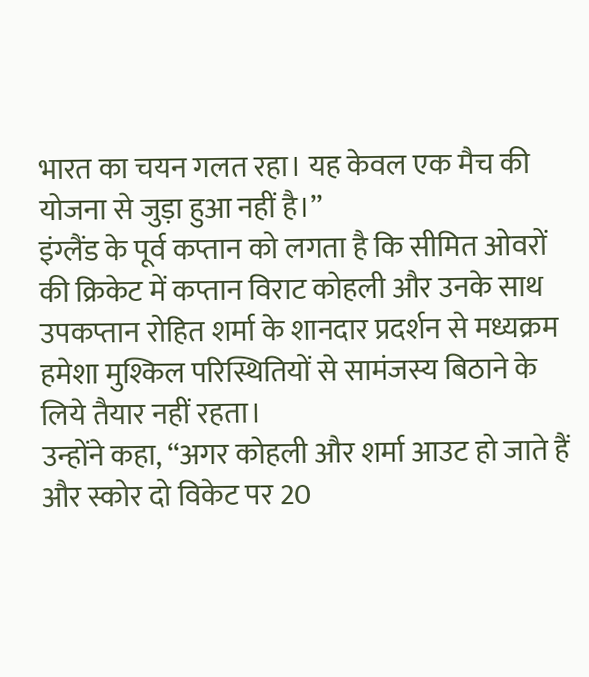भारत का चयन गलत रहा। यह केवल एक मैच की योजना से जुड़ा हुआ नहीं है।’’
इंग्लैंड के पूर्व कप्तान को लगता है कि सीमित ओवरों की क्रिकेट में कप्तान विराट कोहली और उनके साथ उपकप्तान रोहित शर्मा के शानदार प्रदर्शन से मध्यक्रम हमेशा मुश्किल परिस्थितियों से सामंजस्य बिठाने के लिये तैयार नहीं रहता।
उन्होंने कहा, ‘‘अगर कोहली और शर्मा आउट हो जाते हैं और स्कोर दो विकेट पर 20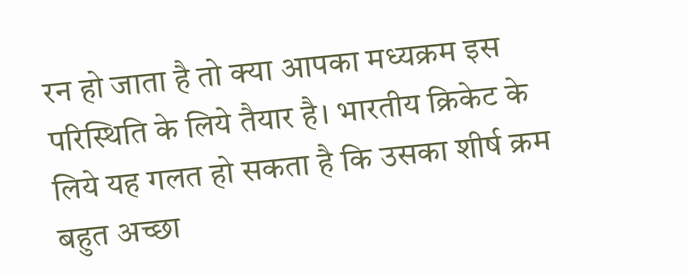रन हो जाता है तो क्या आपका मध्यक्रम इस परिस्थिति के लिये तैयार है। भारतीय क्रिकेट के लिये यह गलत हो सकता है कि उसका शीर्ष क्रम बहुत अच्छा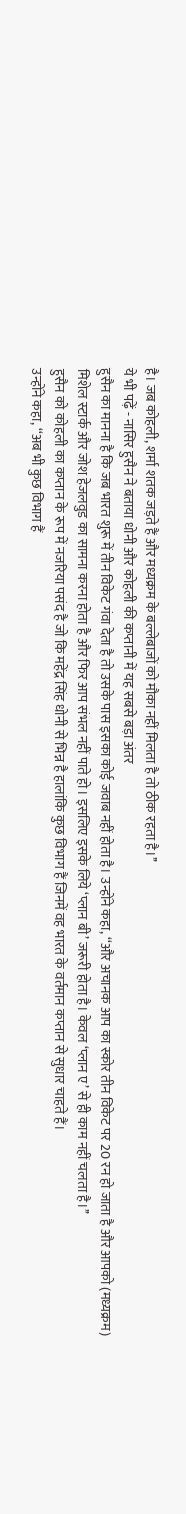है। जब कोहली, शर्मा शतक जड़ते हैं और मध्यक्रम के बल्लेबाजों को मौका नहीं मिलता है तो ठीक रहता है।’’
ये भी पढ़ें - नासिर हुसैन ने बताया धोनी और कोहली की कप्तानी में यह सबसे बड़ा अंतर
हुसैन का मानना है कि जब भारत शुरू में तीन विकेट गंवा देता है तो उसके पास इसका कोई जवाब नहीं होता है। उन्होंने कहा, ‘‘और अचानक आप का स्कोर तीन विकेट पर 20 रन हो जाता है और आपको (मध्यक्रम) मिशेल स्टार्क और जोश हेजलवुड का सामना करना होता है और फिर आप संभल नहीं पाते हो। इसलिए इसके लिये ‘प्लान बी’ जरूरी होता है। केवल ‘प्लान ए’ से ही काम नहीं चलता है।’’
हुसैन को कोहली का कप्तान के रूप में नजरिया पसंद है जो कि महेंद्र सिंह धोनी से भिन्न है हालांकि कुछ विभाग हैं जिनमें वह भारत के वर्तमान कप्तान से सुधार चाहते हैं।
उन्होंने कहा, ‘‘अब भी कुछ विभाग हैं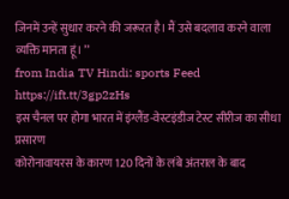जिनमें उन्हें सुधार करने की जरूरत है। मैं उसे बदलाव करने वाला व्यक्ति मानता हूं। ’’
from India TV Hindi: sports Feed https://ift.tt/3gp2zHs
इस चैनल पर होगा भारत में इंग्लैंड-वेस्टइंडीज टेस्ट सीरीज का सीधा प्रसारण
कोरोनावायरस के कारण 120 दिनों के लंबे अंतराल के बाद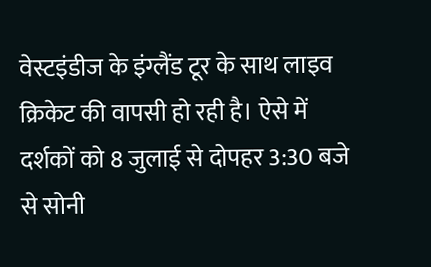वेस्टइंडीज के इंग्लैंड टूर के साथ लाइव क्रिकेट की वापसी हो रही है। ऐसे में दर्शकों को 8 जुलाई से दोपहर 3:30 बजे से सोनी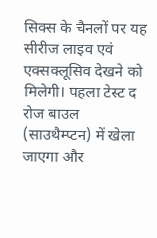सिक्स के चैनलों पर यह सीरीज लाइव एवं एक्सक्लूसिव देखने को मिलेगी। पहला टेस्ट द रोज बाउल (साउथैम्प्टन) में खेला जाएगा और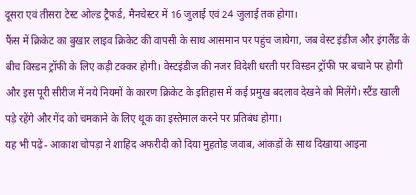दूसरा एवं तीसरा टेस्ट ओल्ड ट्रैफर्ड, मैनचेस्टर में 16 जुलाई एवं 24 जुलाई तक होगा।
फैंस में क्रिकेट का बुखार लाइव क्रिकेट की वापसी के साथ आसमान पर पहुंच जायेगा, जब वेस्ट इंडीज और इंगलैंड के बीच विस्डन ट्रॉफी के लिए कड़ी टक्कर होगी। वेस्टइंडीज की नजर विदेशी धरती पर विस्डन ट्रॉफी पर बचाने पर होगी और इस पूरी सीरीज में नये नियमों के कारण क्रिकेट के इतिहास में कई प्रमुख बदलाव देखने को मिलेंगे। स्टैंड खाली पड़े रहेंगे और गेंद को चमकाने के लिए थूक का इस्तेमाल करने पर प्रतिबंध होगा।
यह भी पढ़ें- आकाश चोपड़ा ने शाहिद अफरीदी को दिया मुहतोड़ जवाब, आंकड़ों के साथ दिखाया आइना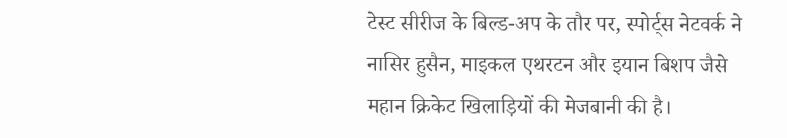टेस्ट सीरीज के बिल्ड-अप के तौर पर, स्पोर्ट्स नेटवर्क ने नासिर हुसैन, माइकल एथरटन और इयान बिशप जैसे महान क्रिकेट खिलाड़ियों की मेजबानी की है।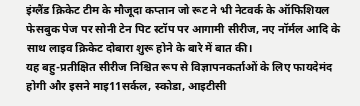इंग्लैंड क्रिकेट टीम के मौजूदा कप्तान जो रूट ने भी नेटवर्क के ऑफिशियल फेसबुक पेज पर सोनी टेन पिट स्टॉप पर आगामी सीरीज, नए नॉर्मल आदि के साथ लाइव क्रिकेट दोबारा शुरू होने के बारे में बात की।
यह बहु-प्रतीक्षित सीरीज निश्चित रूप से विज्ञापनकर्ताओं के लिए फायदेमंद होगी और इसने माइ11सर्कल, स्कोडा, आइटीसी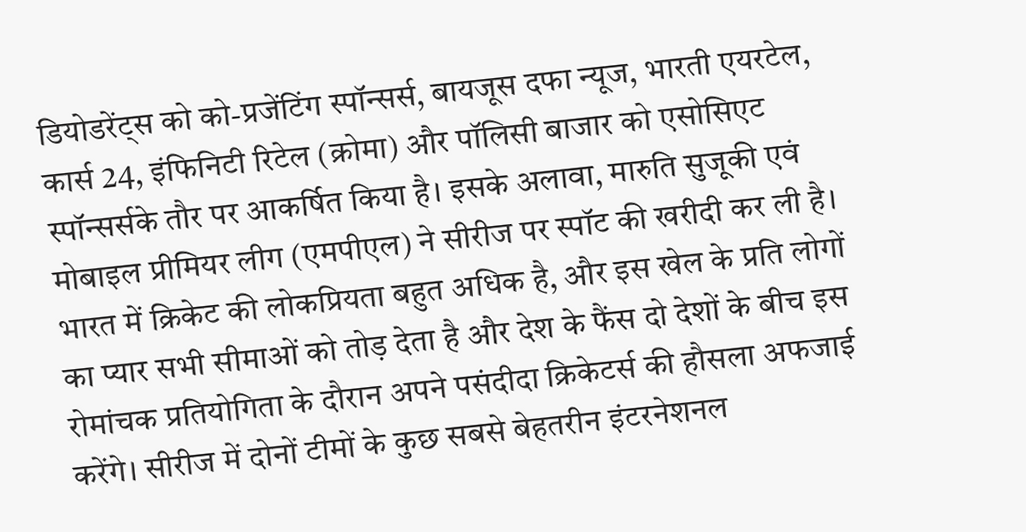डियोडरेंट्स को को-प्रजेंटिंग स्पॉन्सर्स, बायजूस दफा न्यूज, भारती एयरटेल, कार्स 24, इंफिनिटी रिटेल (क्रोमा) और पॉलिसी बाजार को एसोसिएट स्पॉन्सर्सके तौर पर आकर्षित किया है। इसके अलावा, मारुति सुजूकी एवं मोबाइल प्रीमियर लीग (एमपीएल) ने सीरीज पर स्पॉट की खरीदी कर ली है।
भारत में क्रिकेट की लोकप्रियता बहुत अधिक है, और इस खेल के प्रति लोगों का प्यार सभी सीमाओं को तोड़ देता है और देश के फैंस दो देशों के बीच इस रोमांचक प्रतियोगिता के दौरान अपने पसंदीदा क्रिकेटर्स की हौसला अफजाई करेंगे। सीरीज में दोनों टीमों के कुछ सबसे बेहतरीन इंटरनेशनल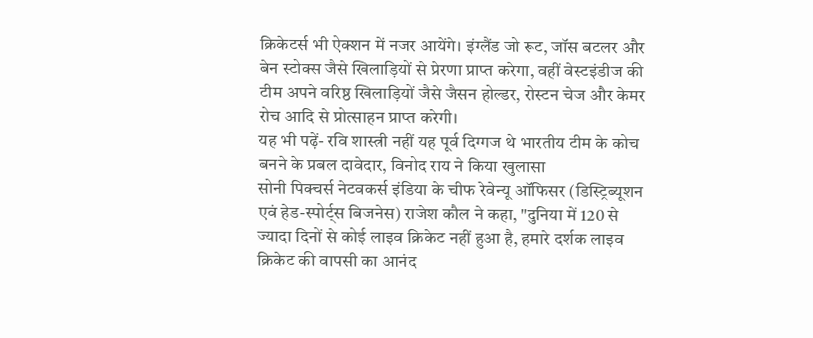क्रिकेटर्स भी ऐक्शन में नजर आयेंगे। इंग्लैंड जो रूट, जॉस बटलर और बेन स्टोक्स जैसे खिलाड़ियों से प्रेरणा प्राप्त करेगा, वहीं वेस्टइंडीज की टीम अपने वरिष्ठ खिलाड़ियों जैसे जैसन होल्डर, रोस्टन चेज और केमर रोच आदि से प्रोत्साहन प्राप्त करेगी।
यह भी पढ़ें- रवि शास्त्री नहीं यह पूर्व दिग्गज थे भारतीय टीम के कोच बनने के प्रबल दावेदार, विनोद राय ने किया खुलासा
सोनी पिक्चर्स नेटवकर्स इंडिया के चीफ रेवेन्यू ऑफिसर (डिस्ट्रिब्यूशन एवं हेड-स्पोर्ट्स बिजनेस) राजेश कौल ने कहा, "दुनिया में 120 से ज्यादा दिनों से कोई लाइव क्रिकेट नहीं हुआ है, हमारे दर्शक लाइव क्रिकेट की वापसी का आनंद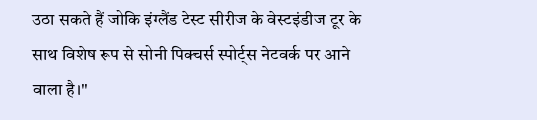उठा सकते हैं जोकि इंग्लैंड टेस्ट सीरीज के वेस्टइंडीज टूर के साथ विशेष रूप से सोनी पिक्चर्स स्पोर्ट्स नेटवर्क पर आने वाला है।''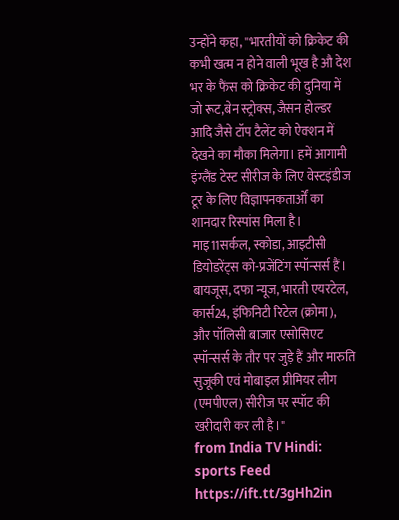उन्होंने कहा, ''भारतीयों को क्रिकेट की कभी खत्म न होने वाली भूख है औ देश भर के फैंस को क्रिकेट की दुनिया में जो रूट,बेन स्ट्रोक्स, जैसन होल्डर आदि जैसे टॉप टैलेंट को ऐक्शन में देखने का मौका मिलेगा। हमें आगामी इंग्लैंड टेस्ट सीरीज के लिए वेस्टइंडीज टूर के लिए विज्ञापनकतार्ओं का शानदार रिस्पांस मिला है। माइ11सर्कल, स्कोडा, आइटीसी डियोडरेंट्स को-प्रजेंटिंग स्पॉन्सर्स हैं। बायजूस, दफा न्यूज, भारती एयरटेल, कार्स24, इंफिनिटी रिटेल (क्रोमा), और पॉलिसी बाजार एसोसिएट स्पॉन्सर्स के तौर पर जुड़े हैं और मारुति सुजूकी एवं मोबाइल प्रीमियर लीग (एमपीएल) सीरीज पर स्पॉट की खरीदारी कर ली है।"
from India TV Hindi: sports Feed https://ift.tt/3gHh2in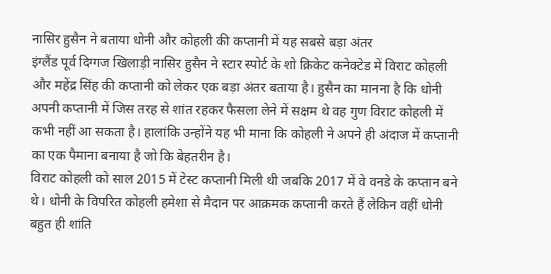नासिर हुसैन ने बताया धोनी और कोहली की कप्तानी में यह सबसे बड़ा अंतर
इंग्लैंड पूर्व दिग्गज खिलाड़ी नासिर हुसैन ने स्टार स्पोर्ट के शो क्रिकेट कनेक्टेड में विराट कोहली और महेंद्र सिंह की कप्तानी को लेकर एक बड़ा अंतर बताया है। हुसैन का मानना है कि धोनी अपनी कप्तानी में जिस तरह से शांत रहकर फैसला लेने में सक्षम थे वह गुण विराट कोहली में कभी नहीं आ सकता है। हालांकि उन्होंने यह भी माना कि कोहली ने अपने ही अंदाज में कप्तानी का एक पैमाना बनाया है जो कि बेहतरीन है।
विराट कोहली को साल 2015 में टेस्ट कप्तानी मिली थी जबकि 2017 में वे वनडे के कप्तान बने थे। धोनी के विपरित कोहली हमेशा से मैदान पर आक्रमक कप्तानी करते हैं लेकिन वहीं धोनी बहुत ही शांति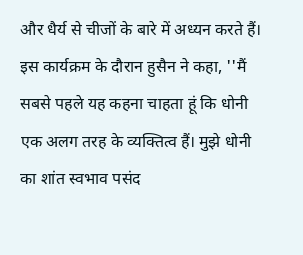और धैर्य से चीजों के बारे में अध्यन करते हैं।
इस कार्यक्रम के दौरान हुसैन ने कहा, ''मैं सबसे पहले यह कहना चाहता हूं कि धोनी एक अलग तरह के व्यक्तित्व हैं। मुझे धोनी का शांत स्वभाव पसंद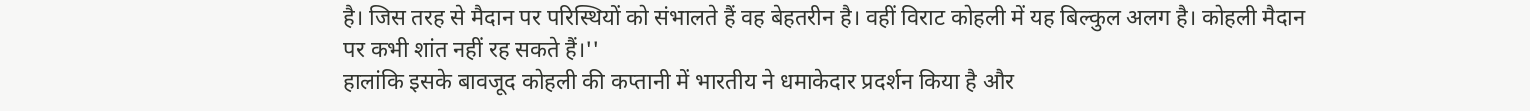है। जिस तरह से मैदान पर परिस्थियों को संभालते हैं वह बेहतरीन है। वहीं विराट कोहली में यह बिल्कुल अलग है। कोहली मैदान पर कभी शांत नहीं रह सकते हैं।''
हालांकि इसके बावजूद कोहली की कप्तानी में भारतीय ने धमाकेदार प्रदर्शन किया है और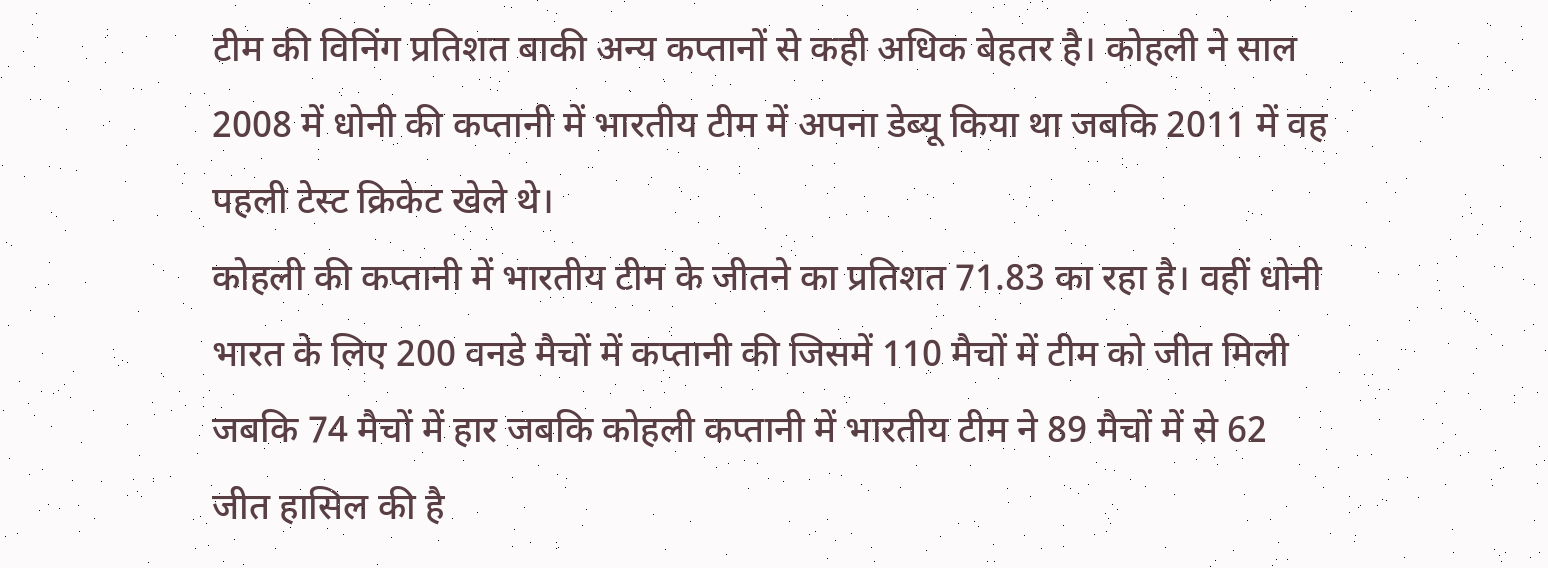टीम की विनिंग प्रतिशत बाकी अन्य कप्तानों से कही अधिक बेहतर है। कोहली ने साल 2008 में धोनी की कप्तानी में भारतीय टीम में अपना डेब्यू किया था जबकि 2011 में वह पहली टेस्ट क्रिकेट खेले थे।
कोहली की कप्तानी में भारतीय टीम के जीतने का प्रतिशत 71.83 का रहा है। वहीं धोनी भारत के लिए 200 वनडे मैचों में कप्तानी की जिसमें 110 मैचों में टीम को जीत मिली जबकि 74 मैचों में हार जबकि कोहली कप्तानी में भारतीय टीम ने 89 मैचों में से 62 जीत हासिल की है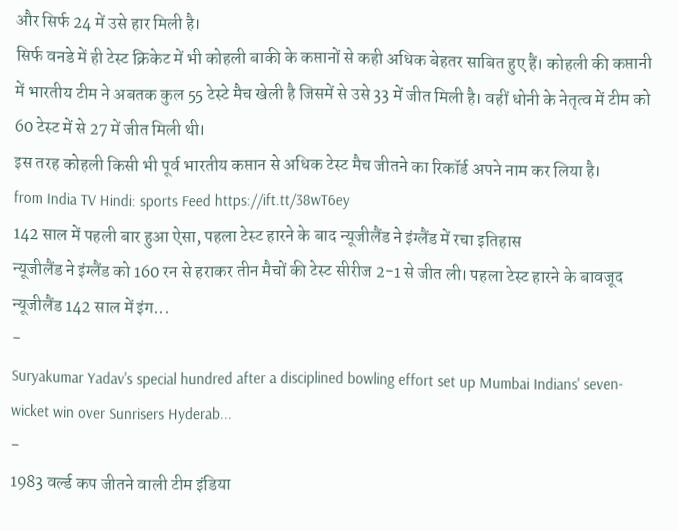और सिर्फ 24 में उसे हार मिली है।
सिर्फ वनडे में ही टेस्ट क्रिकेट में भी कोहली बाकी के कप्तानों से कही अधिक बेहतर साबित हुए हैं। कोहली की कप्तानी में भारतीय टीम ने अबतक कुल 55 टेस्टे मैच खेली है जिसमें से उसे 33 में जीत मिली है। वहीं धोनी के नेतृत्व में टीम को 60 टेस्ट में से 27 में जीत मिली थी।
इस तरह कोहली किसी भी पूर्व भारतीय कप्तान से अधिक टेस्ट मैच जीतने का रिकॉर्ड अपने नाम कर लिया है।
from India TV Hindi: sports Feed https://ift.tt/38wT6ey
142 साल में पहली बार हुआ ऐसा, पहला टेस्ट हारने के बाद न्यूजीलैंड ने इंग्लैंड में रचा इतिहास
न्यूजीलैंड ने इंग्लैंड को 160 रन से हराकर तीन मैचों की टेस्ट सीरीज 2-1 से जीत ली। पहला टेस्ट हारने के बावजूद न्यूजीलैंड 142 साल में इंग...
-
Suryakumar Yadav's special hundred after a disciplined bowling effort set up Mumbai Indians' seven-wicket win over Sunrisers Hyderab...
-
1983 वर्ल्ड कप जीतने वाली टीम इंडिया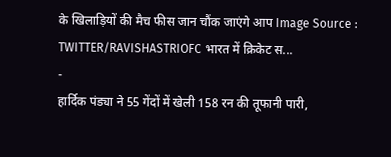के खिलाड़ियों की मैच फीस जान चौंक जाएंगे आप Image Source : TWITTER/RAVISHASTRIOFC भारत में क्रिकेट स...
-
हार्दिक पंड्या ने 55 गेंदों में खेली 158 रन की तूफानी पारी,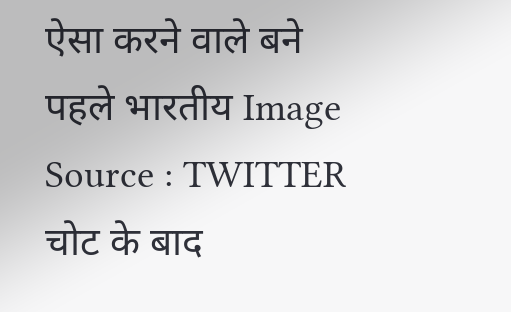ऐसा करने वाले बने पहले भारतीय Image Source : TWITTER चोट के बाद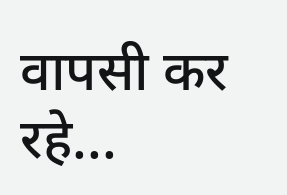वापसी कर रहे...